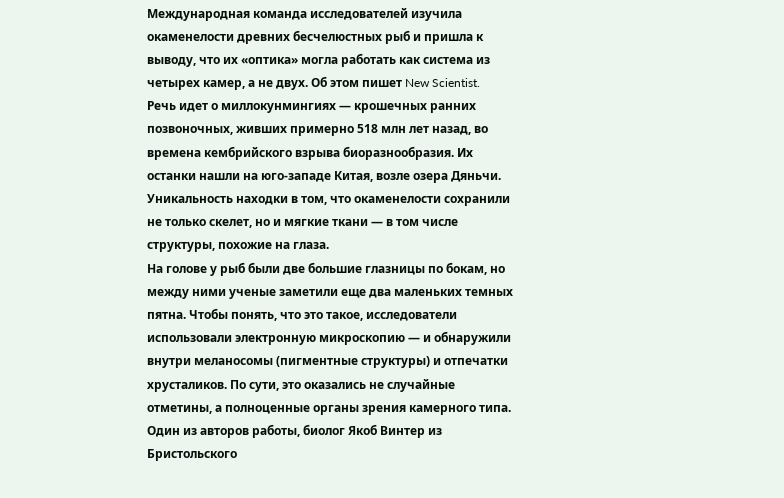Международная команда исследователей изучила окаменелости древних бесчелюстных рыб и пришла к выводу, что их «оптика» могла работать как система из четырех камер, а не двух. Об этом пишет New Scientist.
Речь идет о миллокунмингиях — крошечных ранних позвоночных, живших примерно 518 млн лет назад, во времена кембрийского взрыва биоразнообразия. Их останки нашли на юго-западе Китая, возле озера Дяньчи. Уникальность находки в том, что окаменелости сохранили не только скелет, но и мягкие ткани — в том числе структуры, похожие на глаза.
На голове у рыб были две большие глазницы по бокам, но между ними ученые заметили еще два маленьких темных пятна. Чтобы понять, что это такое, исследователи использовали электронную микроскопию — и обнаружили внутри меланосомы (пигментные структуры) и отпечатки хрусталиков. По сути, это оказались не случайные отметины, а полноценные органы зрения камерного типа.
Один из авторов работы, биолог Якоб Винтер из Бристольского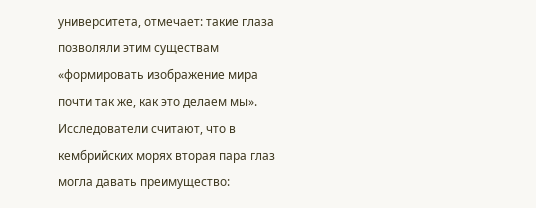университета, отмечает: такие глаза позволяли этим существам «формировать изображение мира почти так же, как это делаем мы».
Исследователи считают, что в кембрийских морях вторая пара глаз могла давать преимущество: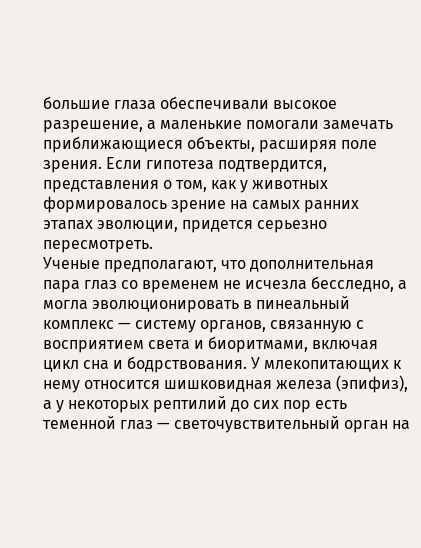большие глаза обеспечивали высокое разрешение, а маленькие помогали замечать приближающиеся объекты, расширяя поле зрения. Если гипотеза подтвердится, представления о том, как у животных формировалось зрение на самых ранних этапах эволюции, придется серьезно пересмотреть.
Ученые предполагают, что дополнительная пара глаз со временем не исчезла бесследно, а могла эволюционировать в пинеальный комплекс — систему органов, связанную с восприятием света и биоритмами, включая цикл сна и бодрствования. У млекопитающих к нему относится шишковидная железа (эпифиз), а у некоторых рептилий до сих пор есть теменной глаз — светочувствительный орган на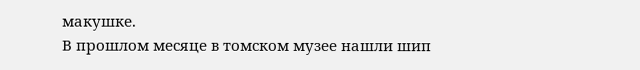макушке.
В прошлом месяце в томском музее нашли шип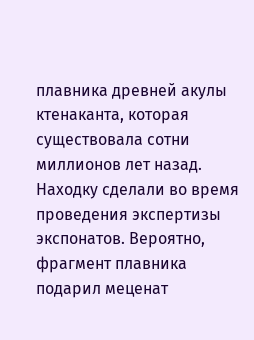плавника древней акулы ктенаканта, которая существовала сотни миллионов лет назад. Находку сделали во время проведения экспертизы экспонатов. Вероятно, фрагмент плавника подарил меценат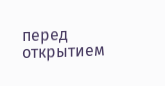перед открытием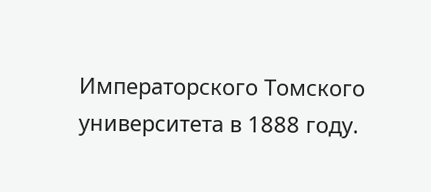Императорского Томского университета в 1888 году.